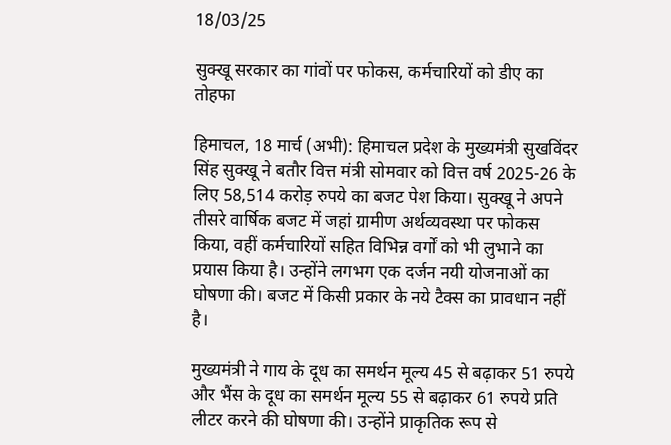18/03/25

सुक्खू सरकार का गांवों पर फोकस, कर्मचारियों को डीए का तोहफा

हिमाचल, 18 मार्च (अभी): हिमाचल प्रदेश के मुख्यमंत्री सुखविंदर सिंह सुक्खू ने बतौर वित्त मंत्री सोमवार को वित्त वर्ष 2025-26 के लिए 58,514 करोड़ रुपये का बजट पेश किया। सुक्खू ने अपने तीसरे वार्षिक बजट में जहां ग्रामीण अर्थव्यवस्था पर फोकस किया, वहीं कर्मचारियों सहित विभिन्न वर्गों को भी लुभाने का प्रयास किया है। उन्होंने लगभग एक दर्जन नयी योजनाओं का घोषणा की। बजट में किसी प्रकार के नये टैक्स का प्रावधान नहीं है।

मुख्यमंत्री ने गाय के दूध का समर्थन मूल्य 45 से बढ़ाकर 51 रुपये और भैंस के दूध का समर्थन मूल्य 55 से बढ़ाकर 61 रुपये प्रति लीटर करने की घोषणा की। उन्होंने प्राकृतिक रूप से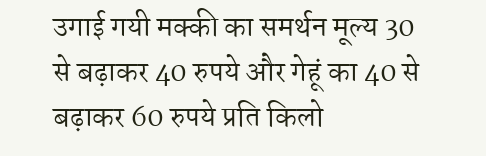उगाई गयी मक्की का समर्थन मूल्य 30 से बढ़ाकर 40 रुपये और गेहूं का 40 से बढ़ाकर 60 रुपये प्रति किलो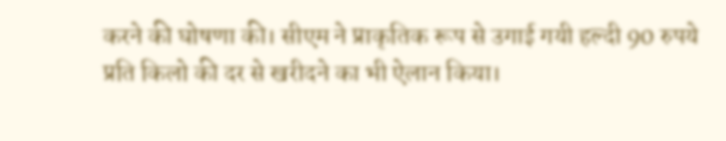करने की घोषणा की। सीएम ने प्राकृतिक रूप से उगाई गयी हल्दी 90 रुपये प्रति किलो की दर से खरीदने का भी ऐलान किया।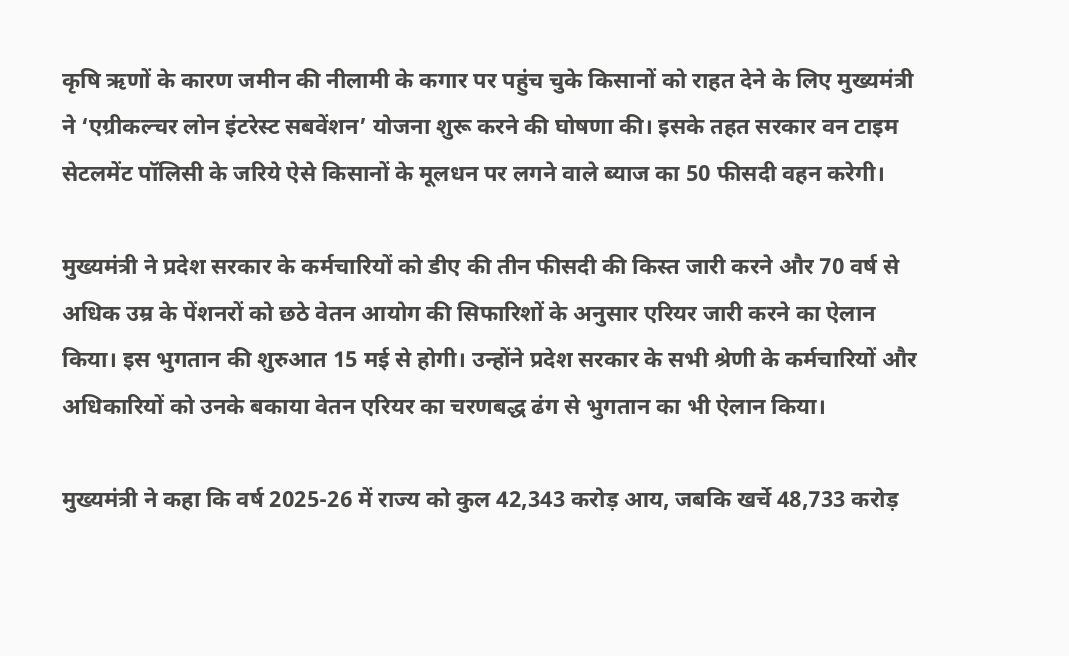कृषि ऋणों के कारण जमीन की नीलामी के कगार पर पहुंच चुके किसानों को राहत देने के लिए मुख्यमंत्री ने ‘एग्रीकल्चर लोन इंटरेस्ट सबवेंशन’ योजना शुरू करने की घोषणा की। इसके तहत सरकार वन टाइम सेटलमेंट पॉलिसी के जरिये ऐसे किसानों के मूलधन पर लगने वाले ब्याज का 50 फीसदी वहन करेगी।

मुख्यमंत्री ने प्रदेश सरकार के कर्मचारियों को डीए की तीन फीसदी की किस्त जारी करने और 70 वर्ष से अधिक उम्र के पेंशनरों को छठे वेतन आयोग की सिफारिशों के अनुसार एरियर जारी करने का ऐलान किया। इस भुगतान की शुरुआत 15 मई से होगी। उन्होंने प्रदेश सरकार के सभी श्रेणी के कर्मचारियों और अधिकारियों को उनके बकाया वेतन एरियर का चरणबद्ध ढंग से भुगतान का भी ऐलान किया।

मुख्यमंत्री ने कहा कि वर्ष 2025-26 में राज्य को कुल 42,343 करोड़ आय, जबकि खर्चे 48,733 करोड़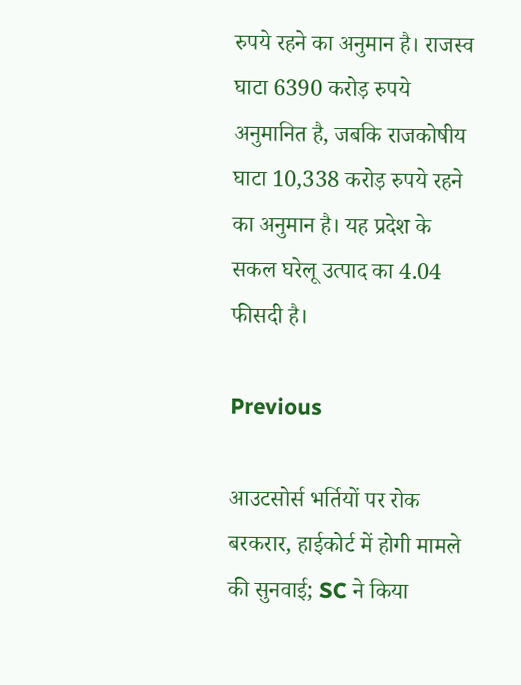रुपये रहने का अनुमान है। राजस्व घाटा 6390 करोड़ रुपये अनुमानित है, जबकि राजकोषीय घाटा 10,338 करोड़ रुपये रहने का अनुमान है। यह प्रदेश के सकल घरेलू उत्पाद का 4.04 फीसदी है।

Previous

आउटसोर्स भर्तियों पर रोक बरकरार, हाईकोर्ट में होगी मामले की सुनवाई; SC ने किया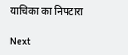याचिका का निपटारा

Next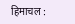हिमाचल :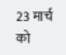23 मार्च को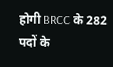होगी BRCC के 282 पदों के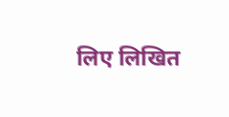लिए लिखित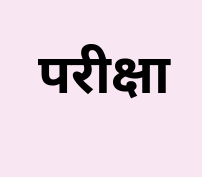परीक्षा